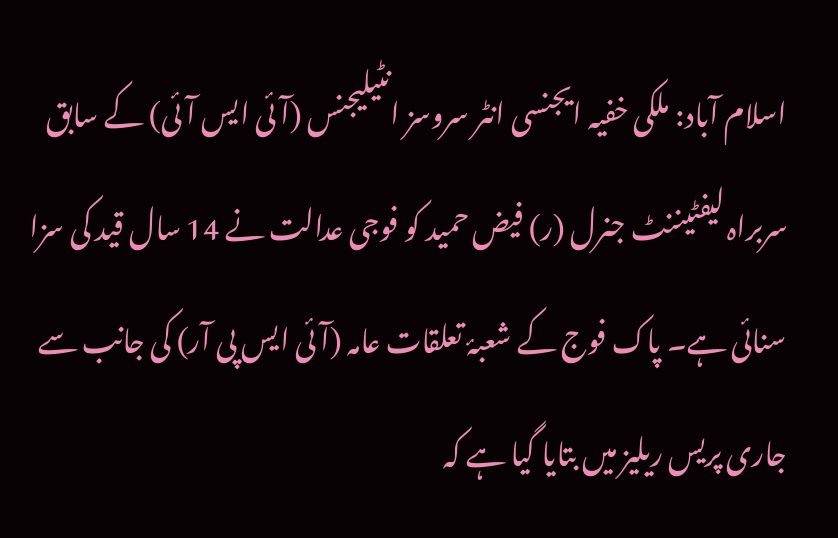اسلام آباد: ملکی خفیہ ایجنسی انٹر سروسز انٹیلیجنس (آئی ایس آئی) کے سابق سربراہ لیفٹیننٹ جنرل (ر) فیض حمید کو فوجی عدالت نے 14 سال قید کی سزا سنائی ہے۔ پاک فوج کے شعبۂ تعلقات عامہ (آئی ایس پی آر) کی جانب سے جاری پریس ریلیز میں بتایا گیا ہے کہ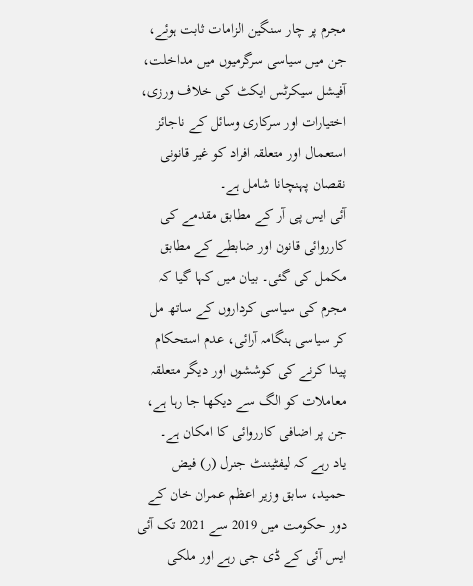مجرم پر چار سنگین الزامات ثابت ہوئے، جن میں سیاسی سرگرمیوں میں مداخلت، آفیشل سیکرٹس ایکٹ کی خلاف ورزی، اختیارات اور سرکاری وسائل کے ناجائز استعمال اور متعلقہ افراد کو غیر قانونی نقصان پہنچانا شامل ہے۔
آئی ایس پی آر کے مطابق مقدمے کی کارروائی قانون اور ضابطے کے مطابق مکمل کی گئی۔ بیان میں کہا گیا کہ مجرم کی سیاسی کرداروں کے ساتھ مل کر سیاسی ہنگامہ آرائی، عدم استحکام پیدا کرنے کی کوششوں اور دیگر متعلقہ معاملات کو الگ سے دیکھا جا رہا ہے، جن پر اضافی کارروائی کا امکان ہے۔
یاد رہے کہ لیفٹیننٹ جنرل (ر) فیض حمید، سابق وزیر اعظم عمران خان کے دور حکومت میں 2019 سے 2021 تک آئی ایس آئی کے ڈی جی رہے اور ملکی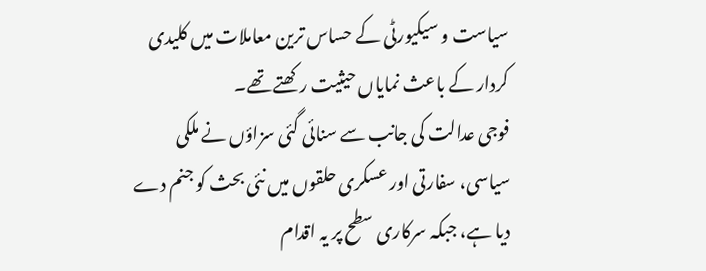سیاست و سیکیورٹی کے حساس ترین معاملات میں کلیدی کردار کے باعث نمایاں حیثیت رکھتے تھے۔
فوجی عدالت کی جانب سے سنائی گئی سزاؤں نے ملکی سیاسی، سفارتی اور عسکری حلقوں میں نئی بحث کو جنم دے دیا ہے، جبکہ سرکاری سطح پر یہ اقدام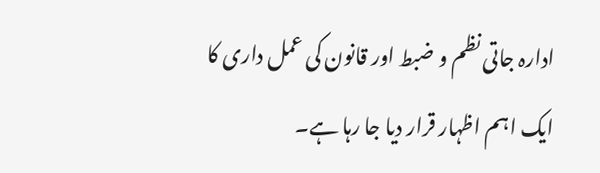ادارہ جاتی نظم و ضبط اور قانون کی عمل داری کا ایک اہم اظہار قرار دیا جا رہا ہے۔